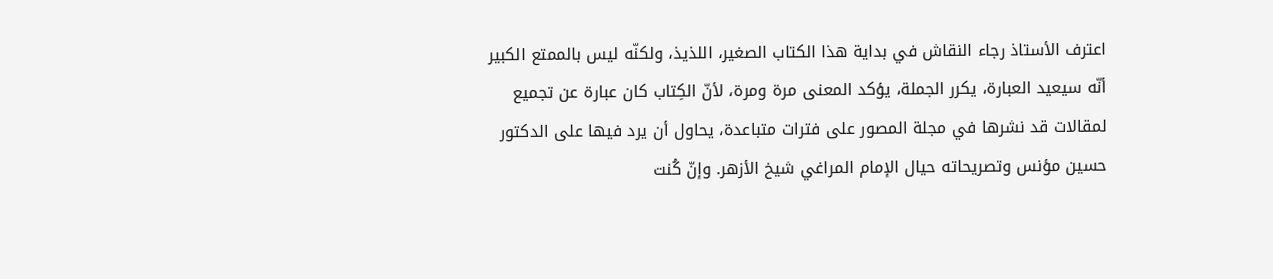اعترف الأستاذ رجاء النقاش في بداية هذا الكتاب الصغير، اللذيذ، ولكنّه ليس بالممتع الكبير أنّه سيعيد العبارة، يكرر الجملة، يؤكد المعنى مرة ومرة، لأنّ الكِتاب كان عبارة عن تجميع لمقالات قد نشرها في مجلة المصور على فترات متباعدة، يحاول أن يرد فيها على الدكتور حسين مؤنس وتصريحاته حيال الإمام المراغي شيخ الأزهر. وإنّ كُنت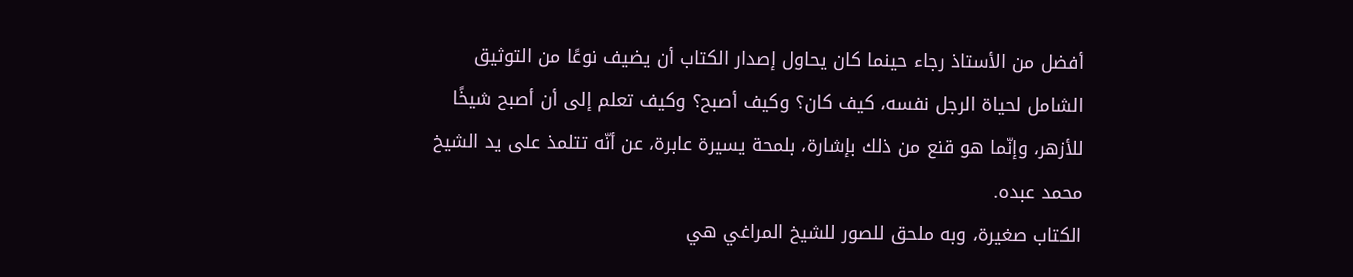أفضل من الأستاذ رجاء حينما كان يحاول إصدار الكتاب أن يضيف نوعًا من التوثيق الشامل لحياة الرجل نفسه، كيف كان؟ وكيف أصبح؟ وكيف تعلم إلى أن أصبح شيخًا للأزهر، وإنّما هو قنع من ذلك بإشارة، بلمحة يسيرة عابرة، عن أنّه تتلمذ على يد الشيخ محمد عبده.
الكتاب صغيرة، وبه ملحق للصور للشيخ المراغي هي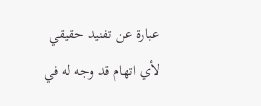عبارة عن تفنيد حقيقي لأي اتهام قد وجه له في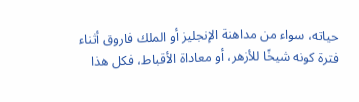حياته، سواء من مداهنة الإنجليز أو الملك فاروق أثناء فترة كونه شيخًا للأزهر، أو معاداة الأقباط، فكل هذا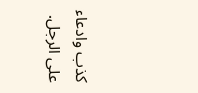كذب وادعاء على الرجل.